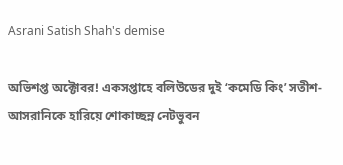Asrani Satish Shah's demise

অভিশপ্ত অক্টোবর! একসপ্তাহে বলিউডের দুই ‘কমেডি কিং’ সতীশ-আসরানিকে হারিয়ে শোকাচ্ছন্ন নেটভুবন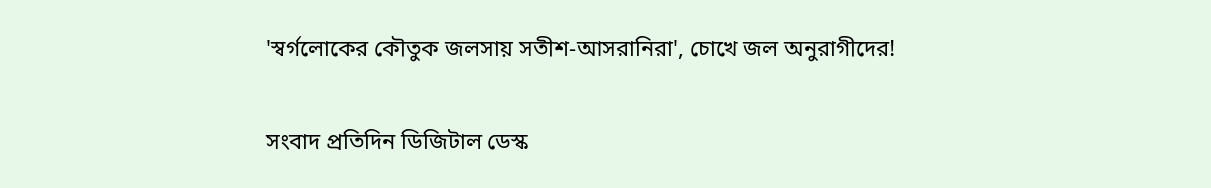'স্বর্গলোকের কৌতুক জলসায় সতীশ-আসরানিরা', চোখে জল অনুরাগীদের!

সংবাদ প্রতিদিন ডিজিটাল ডেস্ক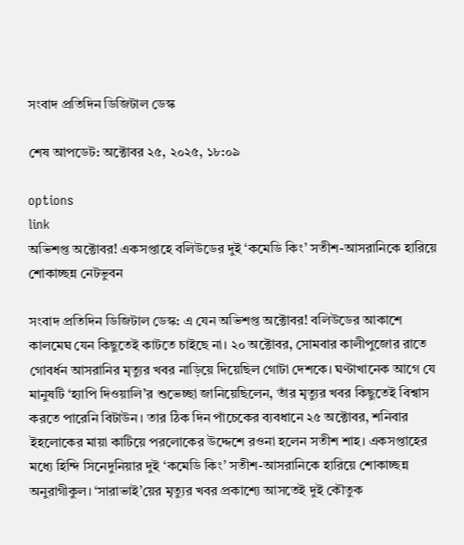সংবাদ প্রতিদিন ডিজিটাল ডেস্ক

শেষ আপডেট: অক্টোবর ২৫, ২০২৫, ১৮:০৯

options
link
অভিশপ্ত অক্টোবর! একসপ্তাহে বলিউডের দুই ‘কমেডি কিং’ সতীশ-আসরানিকে হারিয়ে শোকাচ্ছন্ন নেটভুবন

সংবাদ প্রতিদিন ডিজিটাল ডেস্ক: এ যেন অভিশপ্ত অক্টোবর! বলিউডের আকাশে কালমেঘ যেন কিছুতেই কাটতে চাইছে না। ২০ অক্টোবর, সোমবার কালীপুজোর রাতে গোবর্ধন আসরানির মৃত্যুর খবর নাড়িয়ে দিয়েছিল গোটা দেশকে। ঘণ্টাখানেক আগে যে মানুষটি ‘হ্যাপি দিওয়ালি’র শুভেচ্ছা জানিয়েছিলেন, তাঁর মৃত্যুর খবর কিছুতেই বিশ্বাস করতে পারেনি বিটাউন। তার ঠিক দিন পাঁচেকের ব্যবধানে ২৫ অক্টোবর, শনিবার ইহলোকের মায়া কাটিয়ে পরলোকের উদ্দেশে রওনা হলেন সতীশ শাহ। একসপ্তাহের মধ্যে হিন্দি সিনেদুনিয়ার দুই ‘কমেডি কিং’ সতীশ-আসরানিকে হারিয়ে শোকাচ্ছন্ন অনুরাগীকুল। ‘সারাভাই’য়ের মৃত্যুর খবর প্রকাশ্যে আসতেই দুই কৌতুক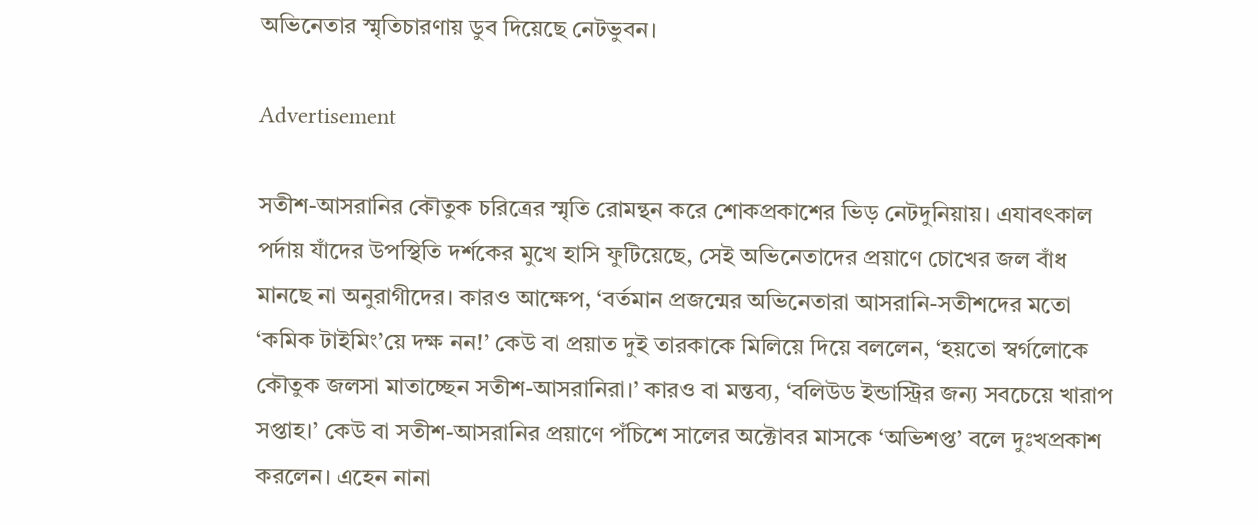অভিনেতার স্মৃতিচারণায় ডুব দিয়েছে নেটভুবন।

Advertisement

সতীশ-আসরানির কৌতুক চরিত্রের স্মৃতি রোমন্থন করে শোকপ্রকাশের ভিড় নেটদুনিয়ায়। এযাবৎকাল পর্দায় যাঁদের উপস্থিতি দর্শকের মুখে হাসি ফুটিয়েছে, সেই অভিনেতাদের প্রয়াণে চোখের জল বাঁধ মানছে না অনুরাগীদের। কারও আক্ষেপ, ‘বর্তমান প্রজন্মের অভিনেতারা আসরানি-সতীশদের মতো ‘কমিক টাইমিং’য়ে দক্ষ নন!’ কেউ বা প্রয়াত দুই তারকাকে মিলিয়ে দিয়ে বললেন, ‘হয়তো স্বর্গলোকে কৌতুক জলসা মাতাচ্ছেন সতীশ-আসরানিরা।’ কারও বা মন্তব্য, ‘বলিউড ইন্ডাস্ট্রির জন্য সবচেয়ে খারাপ সপ্তাহ।’ কেউ বা সতীশ-আসরানির প্রয়াণে পঁচিশে সালের অক্টোবর মাসকে ‘অভিশপ্ত’ বলে দুঃখপ্রকাশ করলেন। এহেন নানা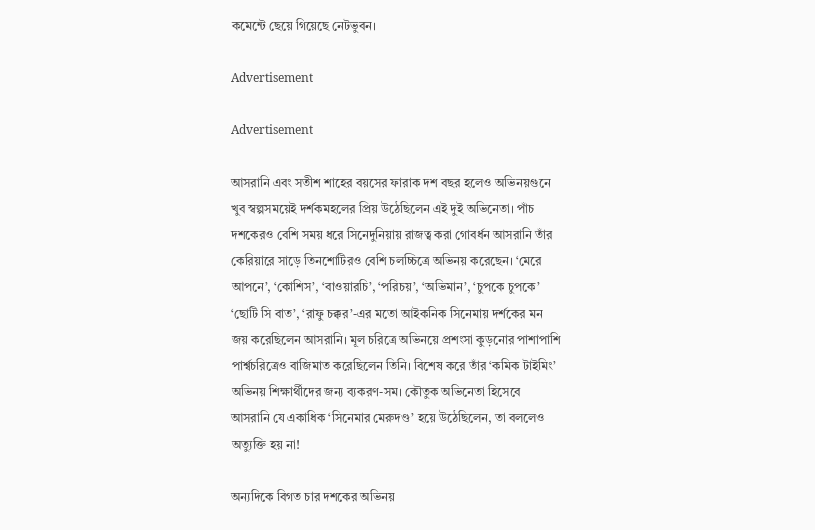কমেন্টে ছেয়ে গিয়েছে নেটভুবন।

Advertisement

Advertisement

আসরানি এবং সতীশ শাহের বয়সের ফারাক দশ বছর হলেও অভিনয়গুনে খুব স্বল্পসময়েই দর্শকমহলের প্রিয় উঠেছিলেন এই দুই অভিনেতা। পাঁচ দশকেরও বেশি সময় ধরে সিনেদুনিয়ায় রাজত্ব করা গোবর্ধন আসরানি তাঁর কেরিয়ারে সাড়ে তিনশোটিরও বেশি চলচ্চিত্রে অভিনয় করেছেন। ‘মেরে আপনে’, ‘কোশিস’, ‘বাওয়ারচি’, ‘পরিচয়’, ‘অভিমান’, ‘চুপকে চুপকে’ ‘ছোটি সি বাত’, ‘রাফু চক্কর’-এর মতো আইকনিক সিনেমায় দর্শকের মন জয় করেছিলেন আসরানি। মূল চরিত্রে অভিনয়ে প্রশংসা কুড়নোর পাশাপাশি পার্শ্বচরিত্রেও বাজিমাত করেছিলেন তিনি। বিশেষ করে তাঁর ‘কমিক টাইমিং’ অভিনয় শিক্ষার্থীদের জন্য ব্যকরণ-সম। কৌতুক অভিনেতা হিসেবে আসরানি যে একাধিক ‘সিনেমার মেরুদণ্ড’ হয়ে উঠেছিলেন, তা বললেও অত্যুক্তি হয় না!

অন্যদিকে বিগত চার দশকের অভিনয়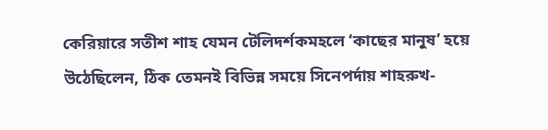কেরিয়ারে সতীশ শাহ যেমন টেলিদর্শকমহলে ‘কাছের মানুষ’ হয়ে উঠেছিলেন, ঠিক তেমনই বিভিন্ন সময়ে সিনেপর্দায় শাহরুখ-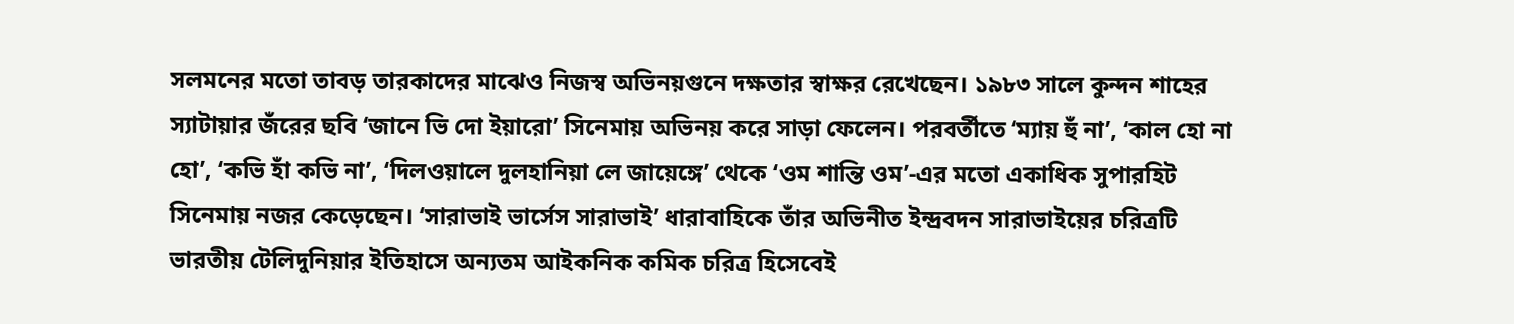সলমনের মতো তাবড় তারকাদের মাঝেও নিজস্ব অভিনয়গুনে দক্ষতার স্বাক্ষর রেখেছেন। ১৯৮৩ সালে কুন্দন শাহের স্যাটায়ার জঁরের ছবি ‘জানে ভি দো ইয়ারো’ সিনেমায় অভিনয় করে সাড়া ফেলেন। পরবর্তীতে ‘ম্যায় হুঁ না’, ‘কাল হো না হো’, ‘কভি হাঁ কভি না’, ‘দিলওয়ালে দুলহানিয়া লে জায়েঙ্গে’ থেকে ‘ওম শান্তি ওম’-এর মতো একাধিক সুপারহিট সিনেমায় নজর কেড়েছেন। ‘সারাভাই ভার্সেস সারাভাই’ ধারাবাহিকে তাঁর অভিনীত ইন্দ্রবদন সারাভাইয়ের চরিত্রটি ভারতীয় টেলিদুনিয়ার ইতিহাসে অন্যতম আইকনিক কমিক চরিত্র হিসেবেই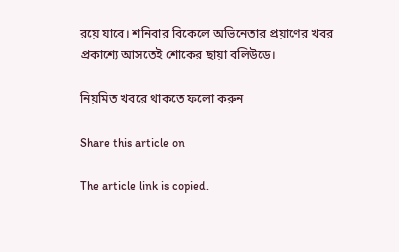রয়ে যাবে। শনিবার বিকেলে অভিনেতার প্রয়াণের খবর প্রকাশ্যে আসতেই শোকের ছায়া বলিউডে।

নিয়মিত খবরে থাকতে ফলো করুন

Share this article on

The article link is copied.